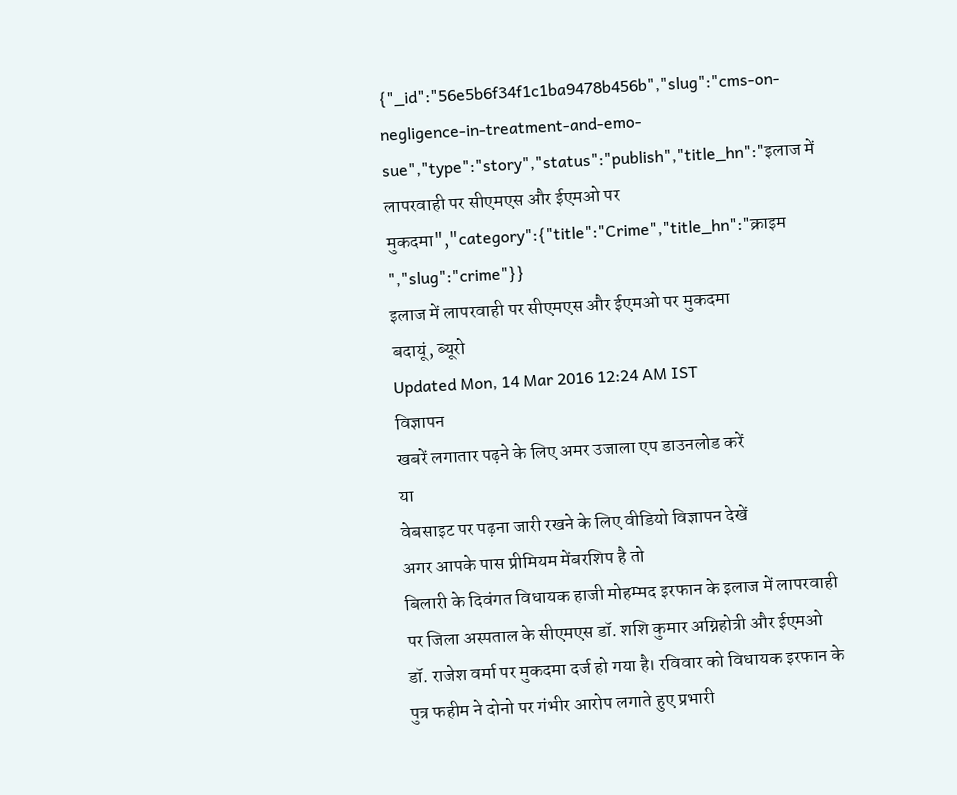{"_id":"56e5b6f34f1c1ba9478b456b","slug":"cms-on-negligence-in-treatment-and-emo-sue","type":"story","status":"publish","title_hn":"इलाज में लापरवाही पर सीएमएस और ईएमओ पर मुकदमा","category":{"title":"Crime","title_hn":"क्राइम ","slug":"crime"}}
इलाज में लापरवाही पर सीएमएस और ईएमओ पर मुकदमा
बदायूं, ब्यूरो
Updated Mon, 14 Mar 2016 12:24 AM IST
विज्ञापन
खबरें लगातार पढ़ने के लिए अमर उजाला एप डाउनलोड करें
या
वेबसाइट पर पढ़ना जारी रखने के लिए वीडियो विज्ञापन देखें
अगर आपके पास प्रीमियम मेंबरशिप है तो
बिलारी के दिवंगत विधायक हाजी मोहम्मद इरफान के इलाज में लापरवाही पर जिला अस्पताल के सीएमएस डॉ. शशि कुमार अग्निहोत्री और ईएमओ डॉ. राजेश वर्मा पर मुकदमा दर्ज हो गया है। रविवार को विधायक इरफान के पुत्र फहीम ने दोनो पर गंभीर आरोप लगाते हुए प्रभारी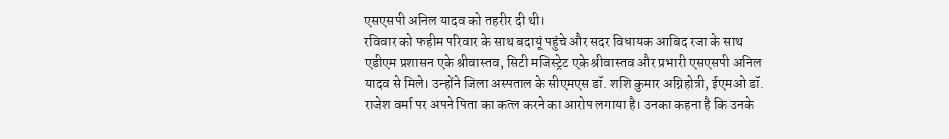एसएसपी अनिल यादव को तहरीर दी थी।
रविवार को फहीम परिवार के साथ बदायूं पहुंचे और सदर विधायक आबिद रजा के साथ एडीएम प्रशासन एके श्रीवास्तव, सिटी मजिस्ट्रेट एके श्रीवास्तव और प्रभारी एसएसपी अनिल यादव से मिले। उन्होंने जिला अस्पताल के सीएमएस डॉ. शशि कुमार अग्निहोत्री, ईएमओ डॉ. राजेश वर्मा पर अपने पिता का कत्ल करने का आरोप लगाया है। उनका कहना है कि उनके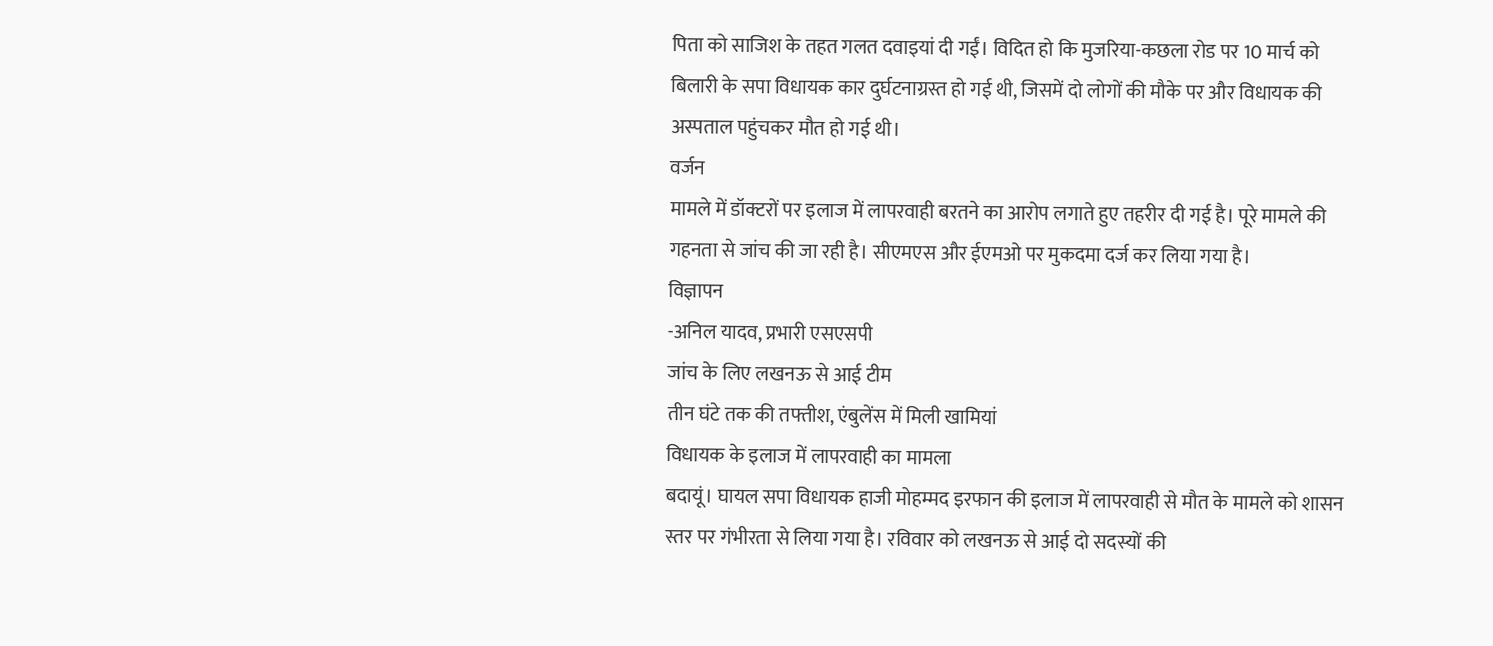पिता को साजिश के तहत गलत दवाइयां दी गईं। विदित हो कि मुजरिया-कछला रोड पर 10 मार्च को बिलारी के सपा विधायक कार दुर्घटनाग्रस्त हो गई थी, जिसमें दो लोगों की मौके पर और विधायक की अस्पताल पहुंचकर मौत हो गई थी।
वर्जन
मामले में डॉक्टरों पर इलाज में लापरवाही बरतने का आरोप लगाते हुए तहरीर दी गई है। पूरे मामले की गहनता से जांच की जा रही है। सीएमएस और ईएमओ पर मुकदमा दर्ज कर लिया गया है।
विज्ञापन
-अनिल यादव, प्रभारी एसएसपी
जांच के लिए लखनऊ से आई टीम
तीन घंटे तक की तफ्तीश, एंबुलेंस में मिली खामियां
विधायक के इलाज में लापरवाही का मामला
बदायूं। घायल सपा विधायक हाजी मोहम्मद इरफान की इलाज में लापरवाही से मौत के मामले को शासन स्तर पर गंभीरता से लिया गया है। रविवार को लखनऊ से आई दो सदस्यों की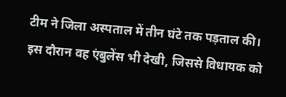टीम ने जिला अस्पताल में तीन घंटे तक पड़ताल की। इस दौरान वह एंबुलेंस भी देखी, जिससे विधायक को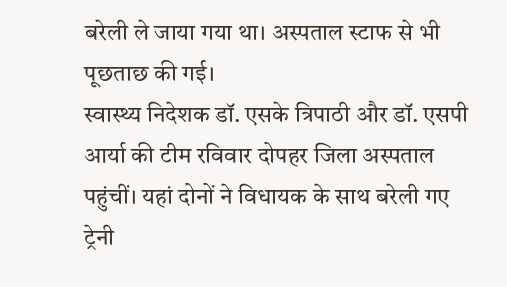बरेली ले जाया गया था। अस्पताल स्टाफ से भी पूछताछ की गई।
स्वास्थ्य निदेशक डॉ. एसके त्रिपाठी और डॉ. एसपी आर्या की टीम रविवार दोपहर जिला अस्पताल पहुंचीं। यहां दोनों ने विधायक के साथ बरेली गए ट्रेनी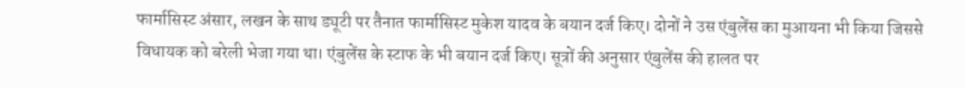फार्मासिस्ट अंसार, लखन के साथ ड्यूटी पर तैनात फार्मासिस्ट मुकेश यादव के बयान दर्ज किए। दोनों ने उस एंबुलेंस का मुआयना भी किया जिससे विधायक को बरेली भेजा गया था। एंबुलेंस के स्टाफ के भी बयान दर्ज किए। सूत्रों की अनुसार एंबुलेंस की हालत पर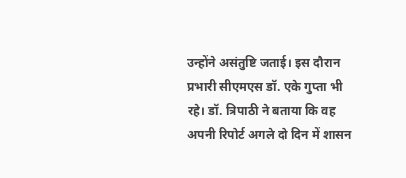उन्होंने असंतुष्टि जताई। इस दौरान प्रभारी सीएमएस डॉ. एके गुप्ता भी रहे। डॉ. त्रिपाठी ने बताया कि वह अपनी रिपोर्ट अगले दो दिन में शासन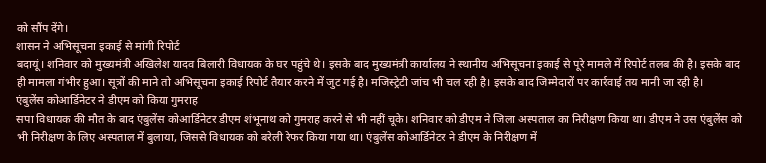को सौंप देंगे।
शासन ने अभिसूचना इकाई से मांगी रिपोर्ट
बदायूं। शनिवार को मुख्यमंत्री अखिलेश यादव बिलारी विधायक के घर पहुंचे थे। इसके बाद मुख्यमंत्री कार्यालय ने स्थानीय अभिसूचना इकाई से पूरे मामले में रिपोर्ट तलब की है। इसके बाद ही मामला गंभीर हुआ। सूत्रों की माने तो अभिसूचना इकाई रिपोर्ट तैयार करने में जुट गई है। मजिस्ट्रेटी जांच भी चल रही है। इसके बाद जिम्मेदारों पर कार्रवाई तय मानी जा रही है।
एंबुलेंस कोआर्डिनेटर ने डीएम को किया गुमराह
सपा विधायक की मौत के बाद एंबुलेंस कोआर्डिनेटर डीएम शंभूनाथ को गुमराह करने से भी नहीं चूके। शनिवार को डीएम ने जिला अस्पताल का निरीक्षण किया था। डीएम ने उस एंबुलेंस को भी निरीक्षण के लिए अस्पताल में बुलाया, जिससे विधायक को बरेली रेफर किया गया था। एंबुलेंस कोआर्डिनेटर ने डीएम के निरीक्षण में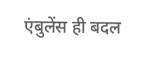एंबुलेंस ही बदल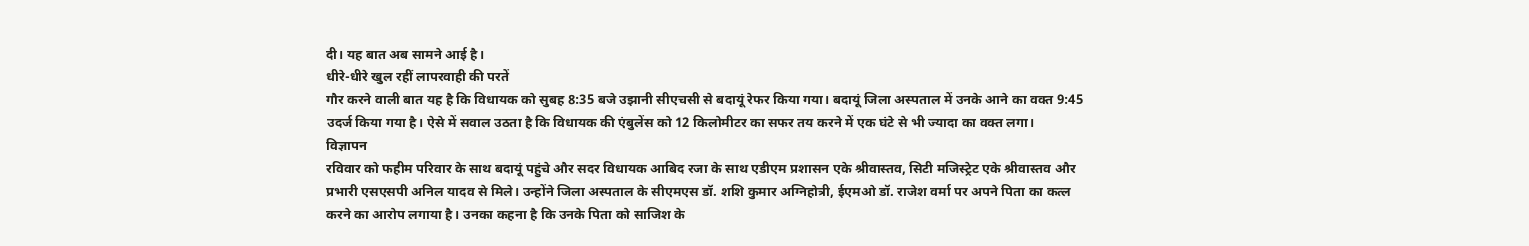दी। यह बात अब सामने आई है।
धीरे-धीरे खुल रहीं लापरवाही की परतें
गौर करने वाली बात यह है कि विधायक को सुबह 8:35 बजे उझानी सीएचसी से बदायूं रेफर किया गया। बदायूं जिला अस्पताल में उनके आने का वक्त 9:45 उदर्ज किया गया है। ऐसे में सवाल उठता है कि विधायक की एंबुलेंस को 12 किलोमीटर का सफर तय करने में एक घंटे से भी ज्यादा का वक्त लगा।
विज्ञापन
रविवार को फहीम परिवार के साथ बदायूं पहुंचे और सदर विधायक आबिद रजा के साथ एडीएम प्रशासन एके श्रीवास्तव, सिटी मजिस्ट्रेट एके श्रीवास्तव और प्रभारी एसएसपी अनिल यादव से मिले। उन्होंने जिला अस्पताल के सीएमएस डॉ. शशि कुमार अग्निहोत्री, ईएमओ डॉ. राजेश वर्मा पर अपने पिता का कत्ल करने का आरोप लगाया है। उनका कहना है कि उनके पिता को साजिश के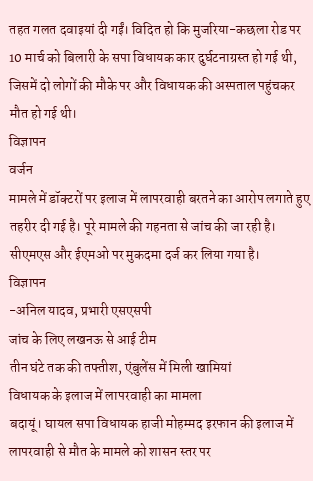तहत गलत दवाइयां दी गईं। विदित हो कि मुजरिया-कछला रोड पर 10 मार्च को बिलारी के सपा विधायक कार दुर्घटनाग्रस्त हो गई थी, जिसमें दो लोगों की मौके पर और विधायक की अस्पताल पहुंचकर मौत हो गई थी।
विज्ञापन
वर्जन
मामले में डॉक्टरों पर इलाज में लापरवाही बरतने का आरोप लगाते हुए तहरीर दी गई है। पूरे मामले की गहनता से जांच की जा रही है। सीएमएस और ईएमओ पर मुकदमा दर्ज कर लिया गया है।
विज्ञापन
-अनिल यादव, प्रभारी एसएसपी
जांच के लिए लखनऊ से आई टीम
तीन घंटे तक की तफ्तीश, एंबुलेंस में मिली खामियां
विधायक के इलाज में लापरवाही का मामला
बदायूं। घायल सपा विधायक हाजी मोहम्मद इरफान की इलाज में लापरवाही से मौत के मामले को शासन स्तर पर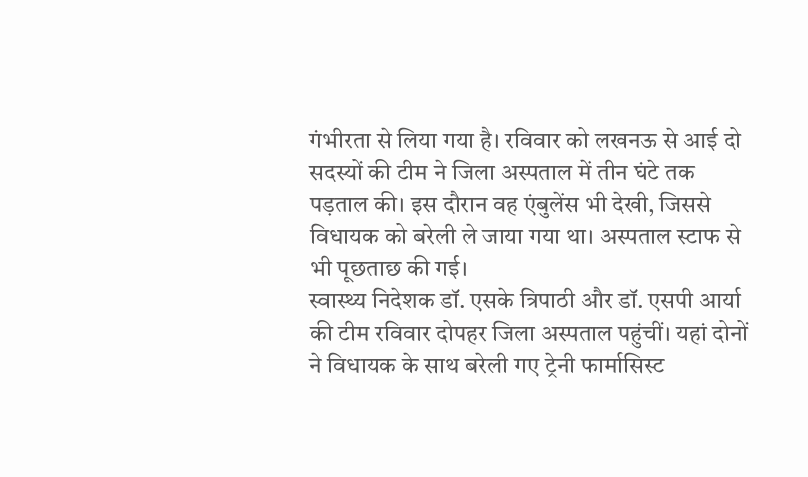गंभीरता से लिया गया है। रविवार को लखनऊ से आई दो सदस्यों की टीम ने जिला अस्पताल में तीन घंटे तक पड़ताल की। इस दौरान वह एंबुलेंस भी देखी, जिससे विधायक को बरेली ले जाया गया था। अस्पताल स्टाफ से भी पूछताछ की गई।
स्वास्थ्य निदेशक डॉ. एसके त्रिपाठी और डॉ. एसपी आर्या की टीम रविवार दोपहर जिला अस्पताल पहुंचीं। यहां दोनों ने विधायक के साथ बरेली गए ट्रेनी फार्मासिस्ट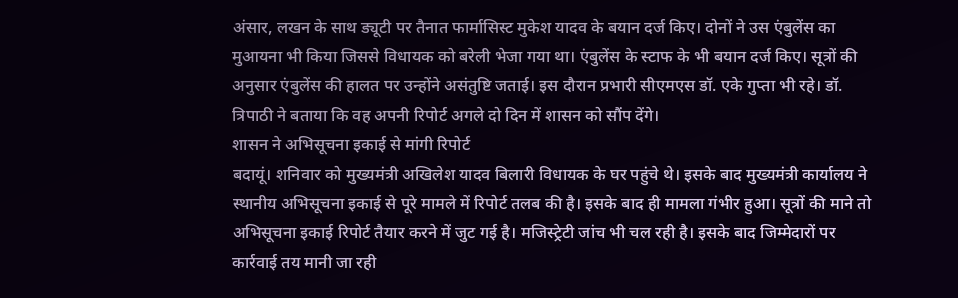अंसार, लखन के साथ ड्यूटी पर तैनात फार्मासिस्ट मुकेश यादव के बयान दर्ज किए। दोनों ने उस एंबुलेंस का मुआयना भी किया जिससे विधायक को बरेली भेजा गया था। एंबुलेंस के स्टाफ के भी बयान दर्ज किए। सूत्रों की अनुसार एंबुलेंस की हालत पर उन्होंने असंतुष्टि जताई। इस दौरान प्रभारी सीएमएस डॉ. एके गुप्ता भी रहे। डॉ. त्रिपाठी ने बताया कि वह अपनी रिपोर्ट अगले दो दिन में शासन को सौंप देंगे।
शासन ने अभिसूचना इकाई से मांगी रिपोर्ट
बदायूं। शनिवार को मुख्यमंत्री अखिलेश यादव बिलारी विधायक के घर पहुंचे थे। इसके बाद मुख्यमंत्री कार्यालय ने स्थानीय अभिसूचना इकाई से पूरे मामले में रिपोर्ट तलब की है। इसके बाद ही मामला गंभीर हुआ। सूत्रों की माने तो अभिसूचना इकाई रिपोर्ट तैयार करने में जुट गई है। मजिस्ट्रेटी जांच भी चल रही है। इसके बाद जिम्मेदारों पर कार्रवाई तय मानी जा रही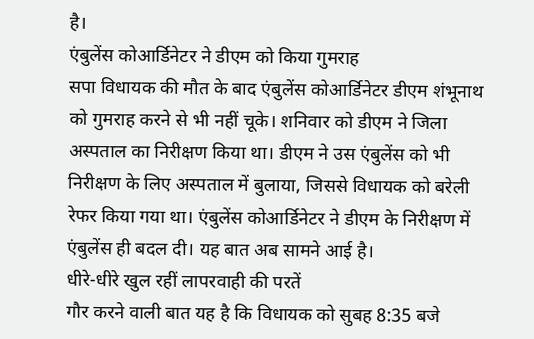है।
एंबुलेंस कोआर्डिनेटर ने डीएम को किया गुमराह
सपा विधायक की मौत के बाद एंबुलेंस कोआर्डिनेटर डीएम शंभूनाथ को गुमराह करने से भी नहीं चूके। शनिवार को डीएम ने जिला अस्पताल का निरीक्षण किया था। डीएम ने उस एंबुलेंस को भी निरीक्षण के लिए अस्पताल में बुलाया, जिससे विधायक को बरेली रेफर किया गया था। एंबुलेंस कोआर्डिनेटर ने डीएम के निरीक्षण में एंबुलेंस ही बदल दी। यह बात अब सामने आई है।
धीरे-धीरे खुल रहीं लापरवाही की परतें
गौर करने वाली बात यह है कि विधायक को सुबह 8:35 बजे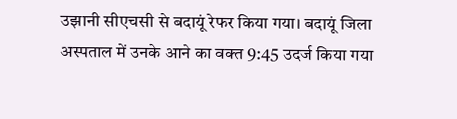उझानी सीएचसी से बदायूं रेफर किया गया। बदायूं जिला अस्पताल में उनके आने का वक्त 9:45 उदर्ज किया गया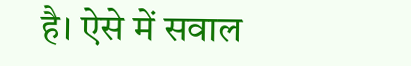है। ऐसे में सवाल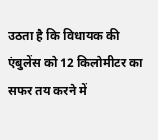उठता है कि विधायक की एंबुलेंस को 12 किलोमीटर का सफर तय करने में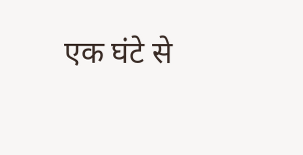एक घंटे से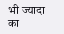भी ज्यादा का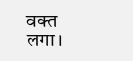वक्त लगा।